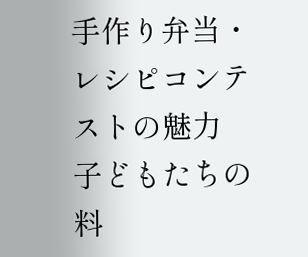手作り弁当・レシピコンテストの魅力
子どもたちの料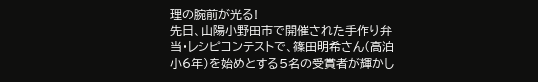理の腕前が光る!
先日、山陽小野田市で開催された手作り弁当・レシピコンテストで、篠田明希さん(高泊小6年)を始めとする5名の受賞者が輝かし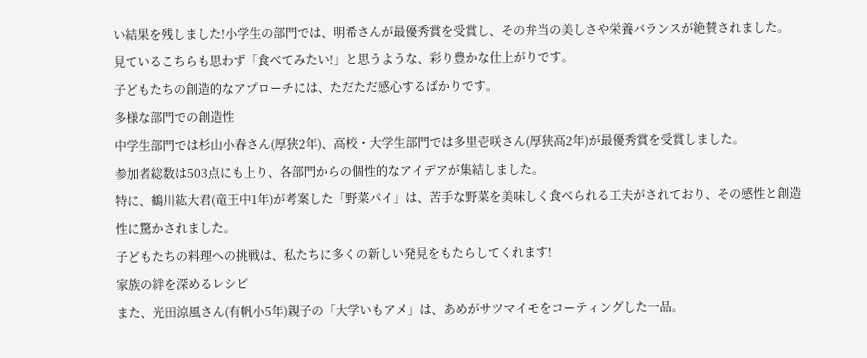い結果を残しました!小学生の部門では、明希さんが最優秀賞を受賞し、その弁当の美しさや栄養バランスが絶賛されました。
見ているこちらも思わず「食べてみたい!」と思うような、彩り豊かな仕上がりです。
子どもたちの創造的なアプローチには、ただただ感心するばかりです。
多様な部門での創造性
中学生部門では杉山小春さん(厚狭2年)、高校・大学生部門では多里壱咲さん(厚狭高2年)が最優秀賞を受賞しました。
参加者総数は503点にも上り、各部門からの個性的なアイデアが集結しました。
特に、鶴川紘大君(竜王中1年)が考案した「野菜パイ」は、苦手な野菜を美味しく食べられる工夫がされており、その感性と創造性に驚かされました。
子どもたちの料理への挑戦は、私たちに多くの新しい発見をもたらしてくれます!
家族の絆を深めるレシピ
また、光田涼風さん(有帆小5年)親子の「大学いもアメ」は、あめがサツマイモをコーティングした一品。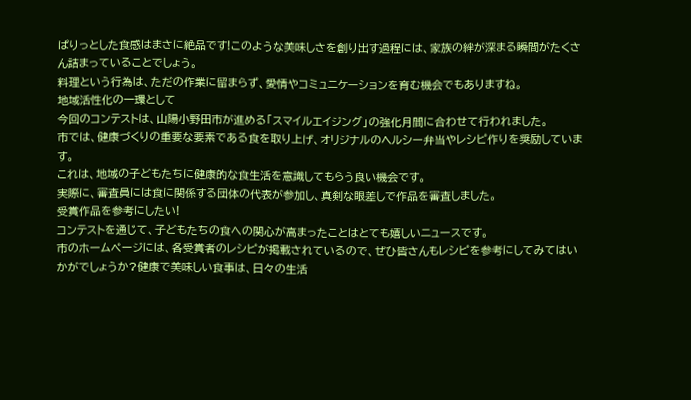ぱりっとした食感はまさに絶品です!このような美味しさを創り出す過程には、家族の絆が深まる瞬間がたくさん詰まっていることでしょう。
料理という行為は、ただの作業に留まらず、愛情やコミュニケーションを育む機会でもありますね。
地域活性化の一環として
今回のコンテストは、山陽小野田市が進める「スマイルエイジング」の強化月間に合わせて行われました。
市では、健康づくりの重要な要素である食を取り上げ、オリジナルのヘルシー弁当やレシピ作りを奨励しています。
これは、地域の子どもたちに健康的な食生活を意識してもらう良い機会です。
実際に、審査員には食に関係する団体の代表が参加し、真剣な眼差しで作品を審査しました。
受賞作品を参考にしたい!
コンテストを通じて、子どもたちの食への関心が高まったことはとても嬉しいニュースです。
市のホームページには、各受賞者のレシピが掲載されているので、ぜひ皆さんもレシピを参考にしてみてはいかがでしょうか?健康で美味しい食事は、日々の生活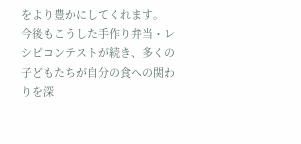をより豊かにしてくれます。
今後もこうした手作り弁当・レシピコンテストが続き、多くの子どもたちが自分の食への関わりを深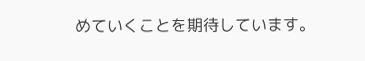めていくことを期待しています。